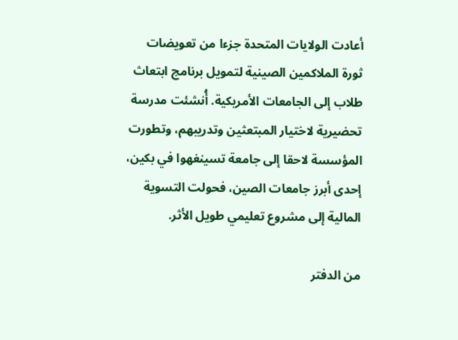أعادت الولايات المتحدة جزءا من تعويضات ثورة الملاكمين الصينية لتمويل برنامج ابتعاث طلاب إلى الجامعات الأمريكية. أُنشئت مدرسة تحضيرية لاختيار المبتعثين وتدريبهم، وتطورت المؤسسة لاحقا إلى جامعة تسينغهوا في بكين، إحدى أبرز جامعات الصين، فحولت التسوية المالية إلى مشروع تعليمي طويل الأثر.

من الدفتر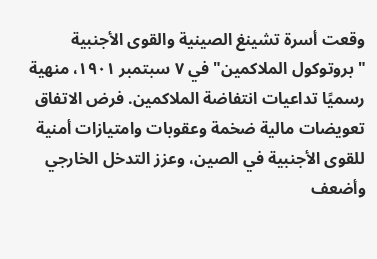وقعت أسرة تشينغ الصينية والقوى الأجنبية "بروتوكول الملاكمين" في ٧ سبتمبر ١٩٠١، منهية رسميًا تداعيات انتفاضة الملاكمين. فرض الاتفاق تعويضات مالية ضخمة وعقوبات وامتيازات أمنية للقوى الأجنبية في الصين، وعزز التدخل الخارجي وأضعف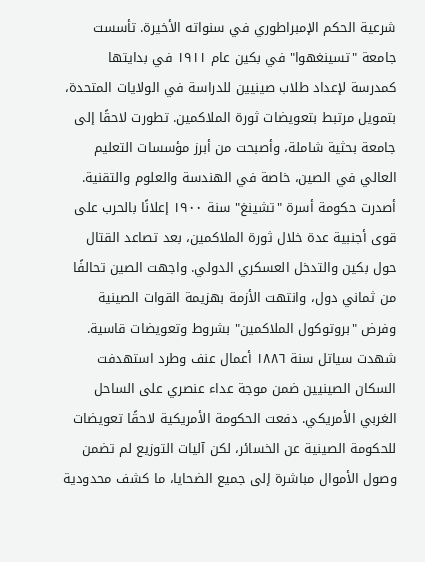شرعية الحكم الإمبراطوري في سنواته الأخيرة. تأسست جامعة "تسينغهوا" في بكين عام ١٩١١ في بدايتها كمدرسة لإعداد طلاب صينيين للدراسة في الولايات المتحدة، بتمويل مرتبط بتعويضات ثورة الملاكمين. تطورت لاحقًا إلى جامعة بحثية شاملة، وأصبحت من أبرز مؤسسات التعليم العالي في الصين، خاصة في الهندسة والعلوم والتقنية. أصدرت حكومة أسرة "تشينغ" سنة ١٩٠٠ إعلانًا بالحرب على قوى أجنبية عدة خلال ثورة الملاكمين، بعد تصاعد القتال حول بكين والتدخل العسكري الدولي. واجهت الصين تحالفًا من ثماني دول، وانتهت الأزمة بهزيمة القوات الصينية وفرض "بروتوكول الملاكمين" بشروط وتعويضات قاسية. شهدت سياتل سنة ١٨٨٦ أعمال عنف وطرد استهدفت السكان الصينيين ضمن موجة عداء عنصري على الساحل الغربي الأمريكي. دفعت الحكومة الأمريكية لاحقًا تعويضات للحكومة الصينية عن الخسائر، لكن آليات التوزيع لم تضمن وصول الأموال مباشرة إلى جميع الضحايا، ما كشف محدودية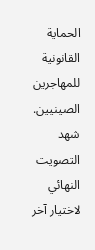الحماية القانونية للمهاجرين الصينيين. شهد التصويت النهائي لاختيار آخر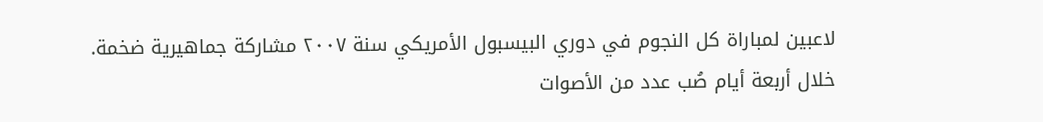لاعبين لمباراة كل النجوم في دوري البيسبول الأمريكي سنة ٢٠٠٧ مشاركة جماهيرية ضخمة. خلال أربعة أيام صُب عدد من الأصوات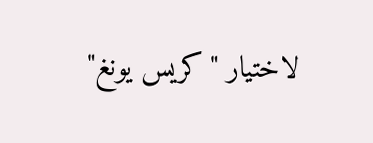لاختيار "كريس يونغ"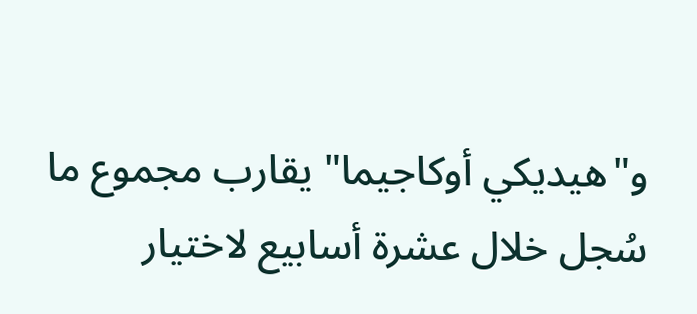و"هيديكي أوكاجيما" يقارب مجموع ما سُجل خلال عشرة أسابيع لاختيار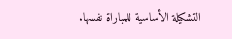التشكيلة الأساسية للمباراة نفسها.